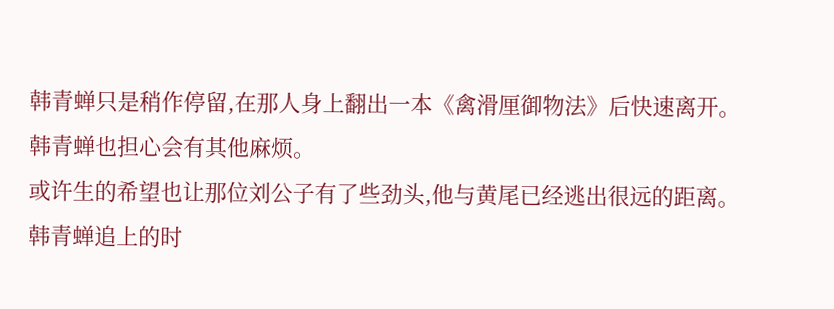韩青蝉只是稍作停留,在那人身上翻出一本《禽滑厘御物法》后快速离开。
韩青蝉也担心会有其他麻烦。
或许生的希望也让那位刘公子有了些劲头,他与黄尾已经逃出很远的距离。
韩青蝉追上的时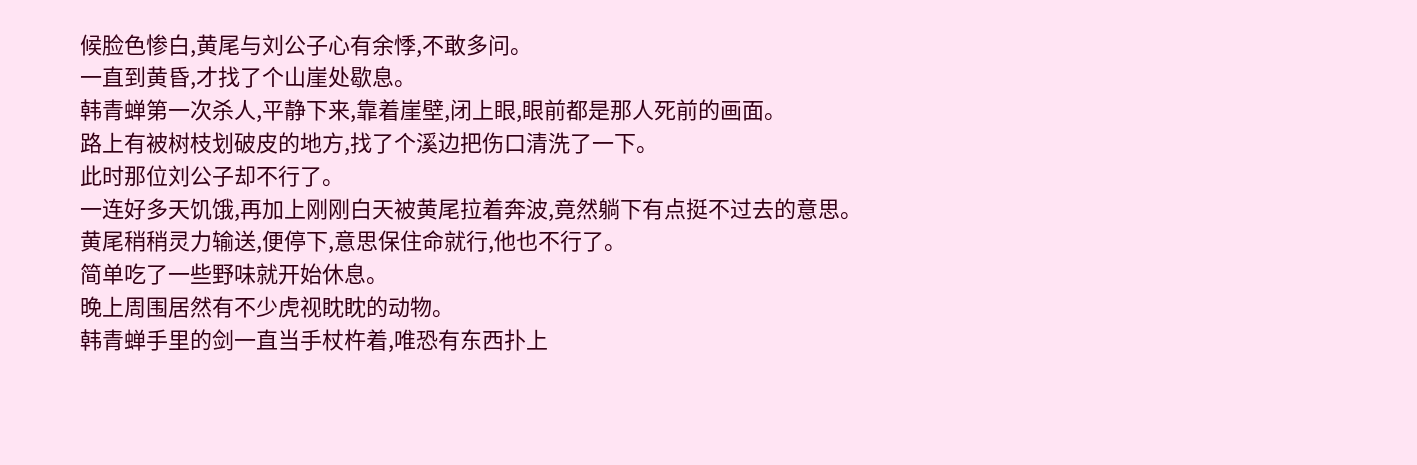候脸色惨白,黄尾与刘公子心有余悸,不敢多问。
一直到黄昏,才找了个山崖处歇息。
韩青蝉第一次杀人,平静下来,靠着崖壁,闭上眼,眼前都是那人死前的画面。
路上有被树枝划破皮的地方,找了个溪边把伤口清洗了一下。
此时那位刘公子却不行了。
一连好多天饥饿,再加上刚刚白天被黄尾拉着奔波,竟然躺下有点挺不过去的意思。
黄尾稍稍灵力输送,便停下,意思保住命就行,他也不行了。
简单吃了一些野味就开始休息。
晚上周围居然有不少虎视眈眈的动物。
韩青蝉手里的剑一直当手杖杵着,唯恐有东西扑上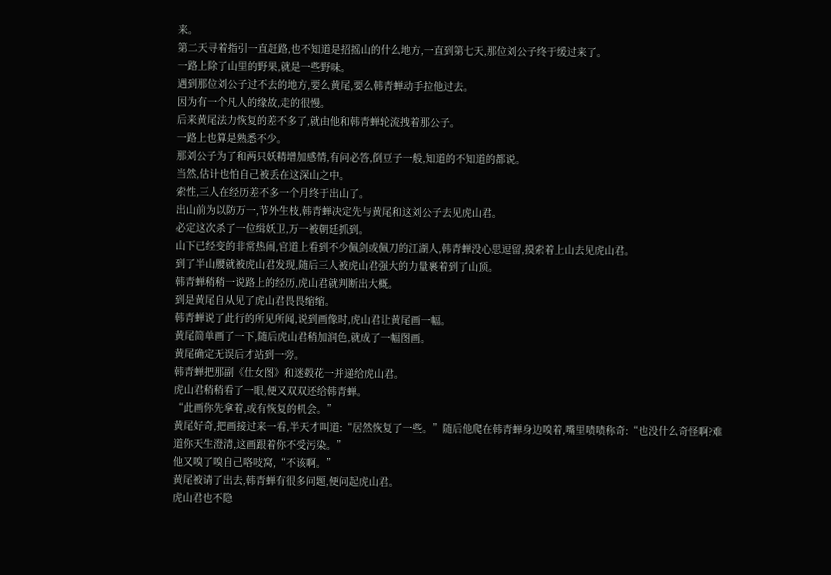来。
第二天寻着指引一直赶路,也不知道是招摇山的什么地方,一直到第七天,那位刘公子终于缓过来了。
一路上除了山里的野果,就是一些野味。
遇到那位刘公子过不去的地方,要么黄尾,要么韩青蝉动手拉他过去。
因为有一个凡人的缘故,走的很慢。
后来黄尾法力恢复的差不多了,就由他和韩青蝉轮流拽着那公子。
一路上也算是熟悉不少。
那刘公子为了和两只妖精增加感情,有问必答,倒豆子一般,知道的不知道的都说。
当然,估计也怕自己被丢在这深山之中。
索性,三人在经历差不多一个月终于出山了。
出山前为以防万一,节外生枝,韩青蝉决定先与黄尾和这刘公子去见虎山君。
必定这次杀了一位缉妖卫,万一被朝廷抓到。
山下已经变的非常热闹,官道上看到不少佩剑或佩刀的江湖人,韩青蝉没心思逗留,摸索着上山去见虎山君。
到了半山腰就被虎山君发现,随后三人被虎山君强大的力量裹着到了山顶。
韩青蝉稍稍一说路上的经历,虎山君就判断出大概。
到是黄尾自从见了虎山君畏畏缩缩。
韩青蝉说了此行的所见所闻,说到画像时,虎山君让黄尾画一幅。
黄尾简单画了一下,随后虎山君稍加润色,就成了一幅图画。
黄尾确定无误后才站到一旁。
韩青蝉把那副《仕女图》和迷毂花一并递给虎山君。
虎山君稍稍看了一眼,便又双双还给韩青蝉。
“此画你先拿着,或有恢复的机会。”
黄尾好奇,把画接过来一看,半天才叫道:“居然恢复了一些。”随后他爬在韩青蝉身边嗅着,嘴里啧啧称奇:“也没什么奇怪啊?难道你天生澄清,这画跟着你不受污染。”
他又嗅了嗅自己咯吱窝,“不该啊。”
黄尾被请了出去,韩青蝉有很多问题,便问起虎山君。
虎山君也不隐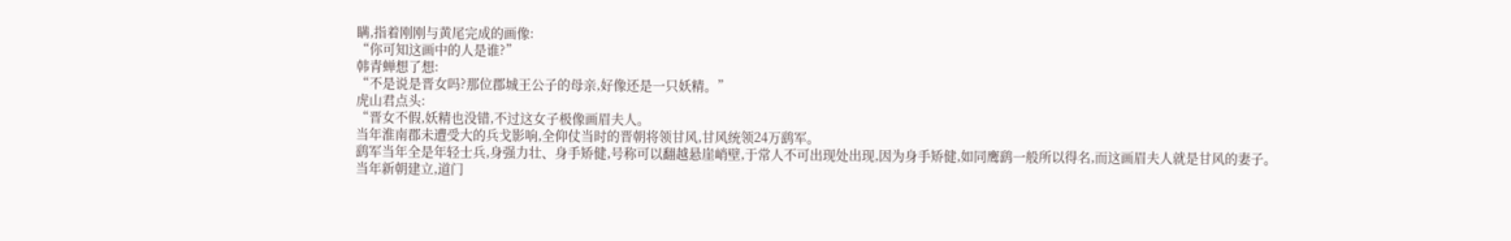瞒,指着刚刚与黄尾完成的画像:
“你可知这画中的人是谁?”
韩青蝉想了想:
“不是说是晋女吗?那位郡城王公子的母亲,好像还是一只妖精。”
虎山君点头:
“晋女不假,妖精也没错,不过这女子极像画眉夫人。
当年淮南郡未遭受大的兵戈影响,全仰仗当时的晋朝将领甘风,甘风统领24万鹞军。
鹞军当年全是年轻士兵,身强力壮、身手矫健,号称可以翻越悬崖峭壁,于常人不可出现处出现,因为身手矫健,如同鹰鹞一般所以得名,而这画眉夫人就是甘风的妻子。
当年新朝建立,道门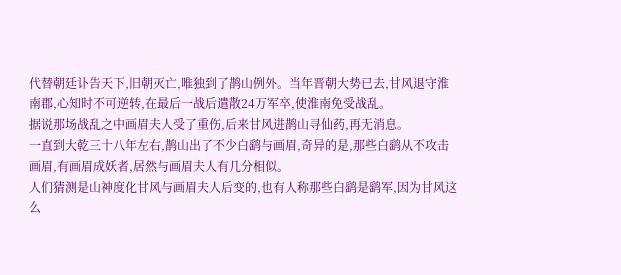代替朝廷讣告天下,旧朝灭亡,唯独到了鹊山例外。当年晋朝大势已去,甘风退守淮南郡,心知时不可逆转,在最后一战后遣散24万军卒,使淮南免受战乱。
据说那场战乱之中画眉夫人受了重伤,后来甘风进鹊山寻仙药,再无消息。
一直到大乾三十八年左右,鹊山出了不少白鹞与画眉,奇异的是,那些白鹞从不攻击画眉,有画眉成妖者,居然与画眉夫人有几分相似。
人们猜测是山神度化甘风与画眉夫人后变的,也有人称那些白鹞是鹞军,因为甘风这么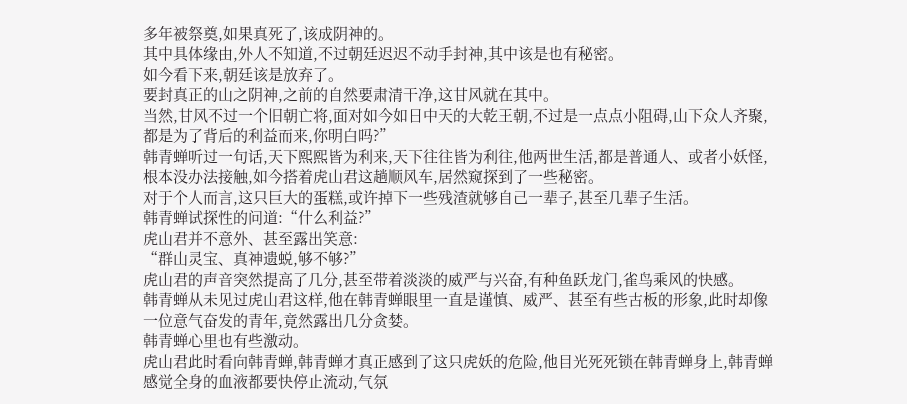多年被祭奠,如果真死了,该成阴神的。
其中具体缘由,外人不知道,不过朝廷迟迟不动手封神,其中该是也有秘密。
如今看下来,朝廷该是放弃了。
要封真正的山之阴神,之前的自然要肃清干净,这甘风就在其中。
当然,甘风不过一个旧朝亡将,面对如今如日中天的大乾王朝,不过是一点点小阻碍,山下众人齐聚,都是为了背后的利益而来,你明白吗?”
韩青蝉听过一句话,天下熙熙皆为利来,天下往往皆为利往,他两世生活,都是普通人、或者小妖怪,根本没办法接触,如今搭着虎山君这趟顺风车,居然窥探到了一些秘密。
对于个人而言,这只巨大的蛋糕,或许掉下一些残渣就够自己一辈子,甚至几辈子生活。
韩青蝉试探性的问道:“什么利益?”
虎山君并不意外、甚至露出笑意:
“群山灵宝、真神遗蜕,够不够?”
虎山君的声音突然提高了几分,甚至带着淡淡的威严与兴奋,有种鱼跃龙门,雀鸟乘风的快感。
韩青蝉从未见过虎山君这样,他在韩青蝉眼里一直是谨慎、威严、甚至有些古板的形象,此时却像一位意气奋发的青年,竟然露出几分贪婪。
韩青蝉心里也有些激动。
虎山君此时看向韩青蝉,韩青蝉才真正感到了这只虎妖的危险,他目光死死锁在韩青蝉身上,韩青蝉感觉全身的血液都要快停止流动,气氛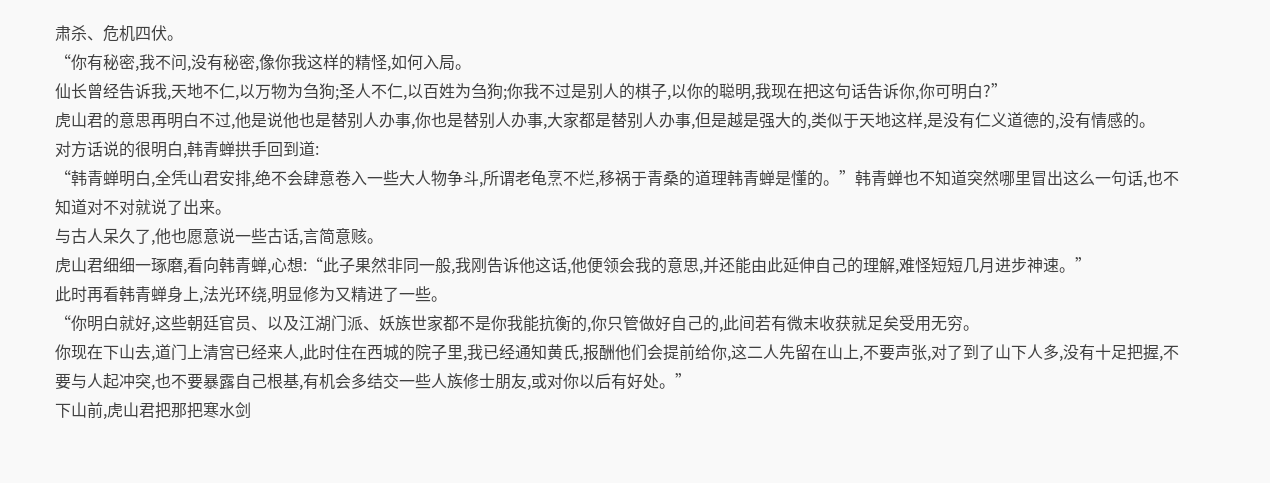肃杀、危机四伏。
“你有秘密,我不问,没有秘密,像你我这样的精怪,如何入局。
仙长曾经告诉我,天地不仁,以万物为刍狗;圣人不仁,以百姓为刍狗;你我不过是别人的棋子,以你的聪明,我现在把这句话告诉你,你可明白?”
虎山君的意思再明白不过,他是说他也是替别人办事,你也是替别人办事,大家都是替别人办事,但是越是强大的,类似于天地这样,是没有仁义道德的,没有情感的。
对方话说的很明白,韩青蝉拱手回到道:
“韩青蝉明白,全凭山君安排,绝不会肆意卷入一些大人物争斗,所谓老龟烹不烂,移祸于青桑的道理韩青蝉是懂的。”韩青蝉也不知道突然哪里冒出这么一句话,也不知道对不对就说了出来。
与古人呆久了,他也愿意说一些古话,言简意赅。
虎山君细细一琢磨,看向韩青蝉,心想:“此子果然非同一般,我刚告诉他这话,他便领会我的意思,并还能由此延伸自己的理解,难怪短短几月进步神速。”
此时再看韩青蝉身上,法光环绕,明显修为又精进了一些。
“你明白就好,这些朝廷官员、以及江湖门派、妖族世家都不是你我能抗衡的,你只管做好自己的,此间若有微末收获就足矣受用无穷。
你现在下山去,道门上清宫已经来人,此时住在西城的院子里,我已经通知黄氏,报酬他们会提前给你,这二人先留在山上,不要声张,对了到了山下人多,没有十足把握,不要与人起冲突,也不要暴露自己根基,有机会多结交一些人族修士朋友,或对你以后有好处。”
下山前,虎山君把那把寒水剑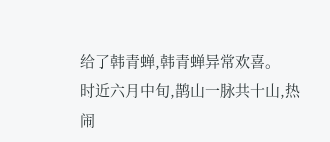给了韩青蝉,韩青蝉异常欢喜。
时近六月中旬,鹊山一脉共十山,热闹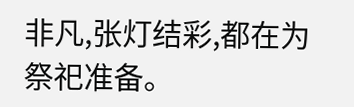非凡,张灯结彩,都在为祭祀准备。